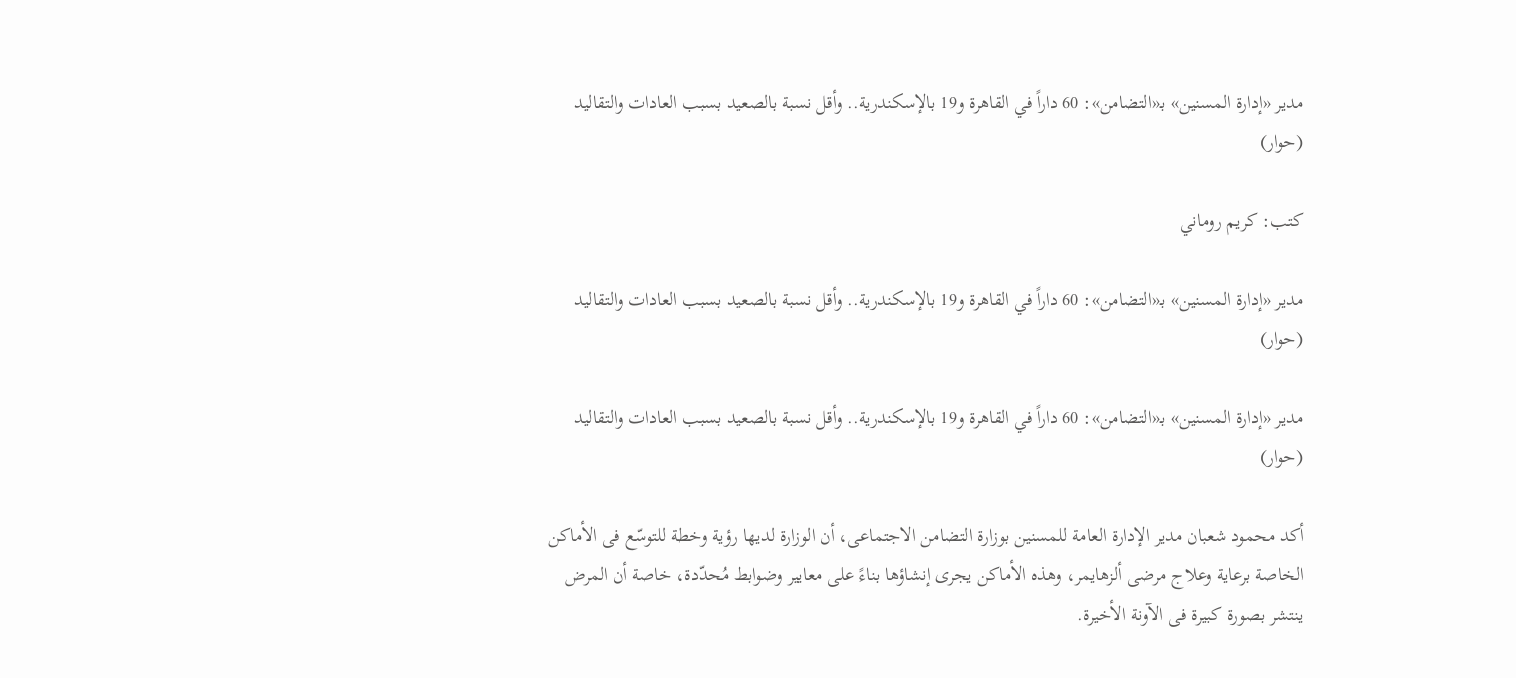مدير «إدارة المسنين» بـ«التضامن»: 60 داراً في القاهرة و19 بالإسكندرية.. وأقل نسبة بالصعيد بسبب العادات والتقاليد (حوار)

كتب: كريم روماني

مدير «إدارة المسنين» بـ«التضامن»: 60 داراً في القاهرة و19 بالإسكندرية.. وأقل نسبة بالصعيد بسبب العادات والتقاليد (حوار)

مدير «إدارة المسنين» بـ«التضامن»: 60 داراً في القاهرة و19 بالإسكندرية.. وأقل نسبة بالصعيد بسبب العادات والتقاليد (حوار)

أكد محمود شعبان مدير الإدارة العامة للمسنين بوزارة التضامن الاجتماعى، أن الوزارة لديها رؤية وخطة للتوسّع فى الأماكن الخاصة برعاية وعلاج مرضى ألزهايمر، وهذه الأماكن يجرى إنشاؤها بناءً على معايير وضوابط مُحدّدة، خاصة أن المرض ينتشر بصورة كبيرة فى الآونة الأخيرة.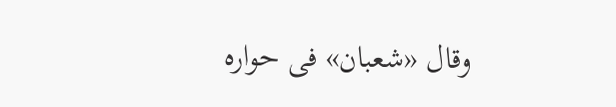وقال «شعبان» فى حواره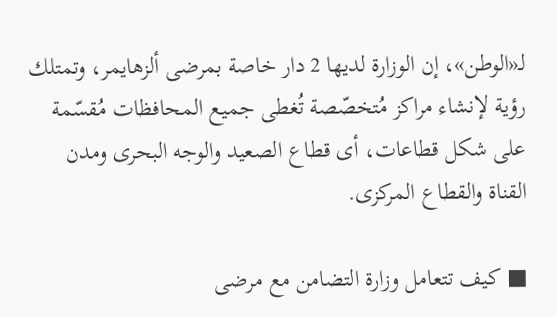لـ«الوطن»، إن الوزارة لديها 2 دار خاصة بمرضى ألزهايمر، وتمتلك رؤية لإنشاء مراكز مُتخصّصة تُغطى جميع المحافظات مُقسّمة على شكل قطاعات، أى قطاع الصعيد والوجه البحرى ومدن القناة والقطاع المركزى.

■ كيف تتعامل وزارة التضامن مع مرضى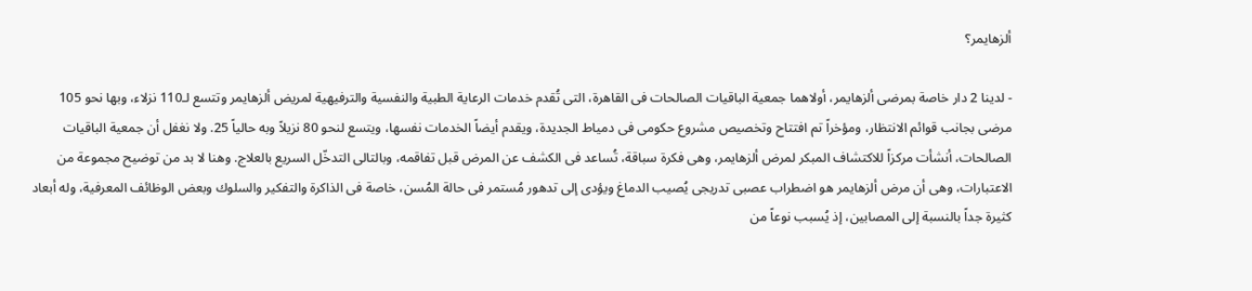ألزهايمر؟

- لدينا 2 دار خاصة بمرضى ألزهايمر، أولاهما جمعية الباقيات الصالحات فى القاهرة، التى تُقدم خدمات الرعاية الطبية والنفسية والترفيهية لمريض ألزهايمر وتتسع لـ110 نزلاء، وبها نحو 105 مرضى بجانب قوائم الانتظار، ومؤخراً تم افتتاح وتخصيص مشروع حكومى فى دمياط الجديدة، ويقدم أيضاً الخدمات نفسها، ويتسع لنحو 80 نزيلاً وبه حالياً 25. ولا نغفل أن جمعية الباقيات الصالحات، أنشأت مركزاً للاكتشاف المبكر لمرض ألزهايمر، وهى فكرة سباقة، تُساعد فى الكشف عن المرض قبل تفاقمه، وبالتالى التدخّل السريع بالعلاج. وهنا لا بد من توضيح مجموعة من الاعتبارات، وهى أن مرض ألزهايمر هو اضطراب عصبى تدريجى يُصيب الدماغ ويؤدى إلى تدهور مُستمر فى حالة المُسن، خاصة فى الذاكرة والتفكير والسلوك وبعض الوظائف المعرفية، وله أبعاد كثيرة جداً بالنسبة إلى المصابين، إذ يُسبب نوعاً من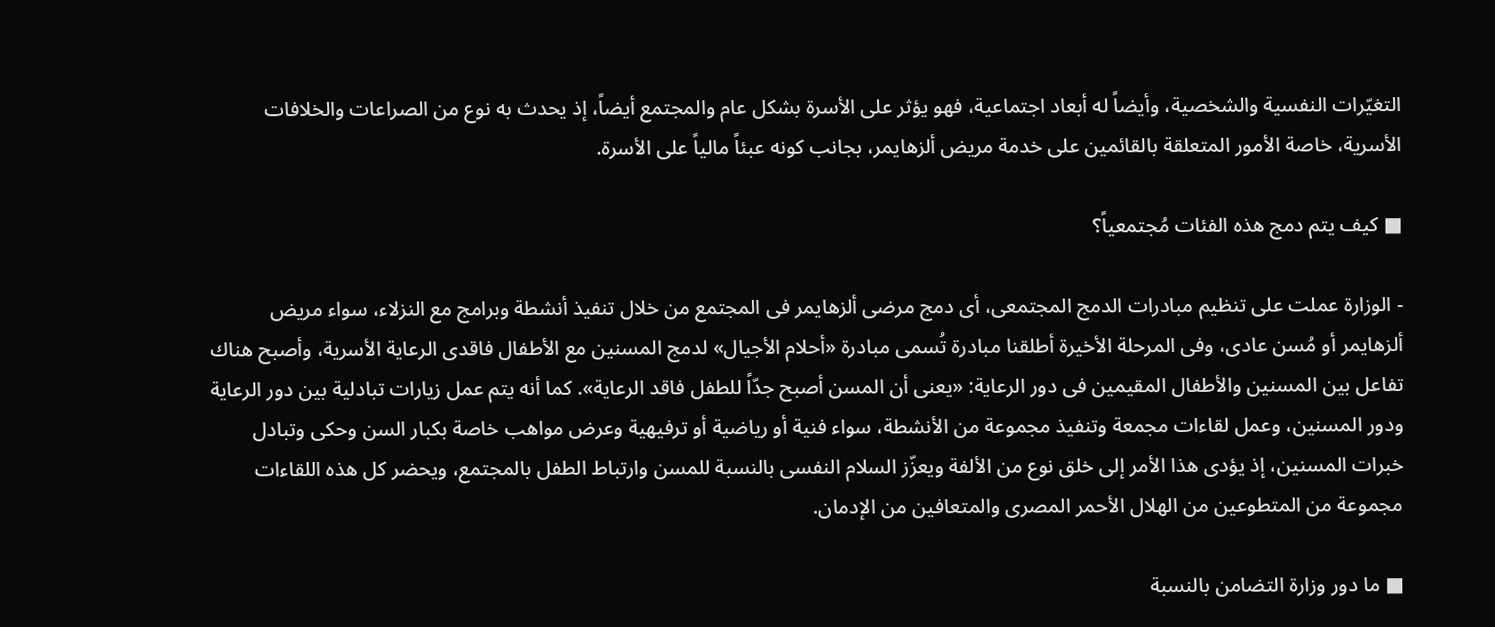التغيّرات النفسية والشخصية، وأيضاً له أبعاد اجتماعية، فهو يؤثر على الأسرة بشكل عام والمجتمع أيضاً، إذ يحدث به نوع من الصراعات والخلافات الأسرية، خاصة الأمور المتعلقة بالقائمين على خدمة مريض ألزهايمر، بجانب كونه عبئاً مالياً على الأسرة.

■ كيف يتم دمج هذه الفئات مُجتمعياً؟

- الوزارة عملت على تنظيم مبادرات الدمج المجتمعى، أى دمج مرضى ألزهايمر فى المجتمع من خلال تنفيذ أنشطة وبرامج مع النزلاء، سواء مريض ألزهايمر أو مُسن عادى، وفى المرحلة الأخيرة أطلقنا مبادرة تُسمى مبادرة «أحلام الأجيال» لدمج المسنين مع الأطفال فاقدى الرعاية الأسرية، وأصبح هناك تفاعل بين المسنين والأطفال المقيمين فى دور الرعاية: «يعنى أن المسن أصبح جدّاً للطفل فاقد الرعاية». كما أنه يتم عمل زيارات تبادلية بين دور الرعاية ودور المسنين، وعمل لقاءات مجمعة وتنفيذ مجموعة من الأنشطة، سواء فنية أو رياضية أو ترفيهية وعرض مواهب خاصة بكبار السن وحكى وتبادل خبرات المسنين، إذ يؤدى هذا الأمر إلى خلق نوع من الألفة ويعزّز السلام النفسى بالنسبة للمسن وارتباط الطفل بالمجتمع، ويحضر كل هذه اللقاءات مجموعة من المتطوعين من الهلال الأحمر المصرى والمتعافين من الإدمان.

■ ما دور وزارة التضامن بالنسبة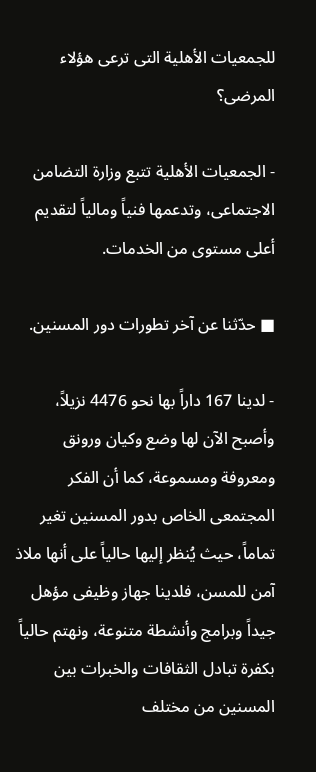للجمعيات الأهلية التى ترعى هؤلاء المرضى؟

- الجمعيات الأهلية تتبع وزارة التضامن الاجتماعى، وتدعمها فنياً ومالياً لتقديم أعلى مستوى من الخدمات.

■ حدّثنا عن آخر تطورات دور المسنين.

- لدينا 167 داراً بها نحو 4476 نزيلاً، وأصبح الآن لها وضع وكيان ورونق ومعروفة ومسموعة، كما أن الفكر المجتمعى الخاص بدور المسنين تغير تماماً، حيث يُنظر إليها حالياً على أنها ملاذ آمن للمسن، فلدينا جهاز وظيفى مؤهل جيداً وبرامج وأنشطة متنوعة، ونهتم حالياً بكفرة تبادل الثقافات والخبرات بين المسنين من مختلف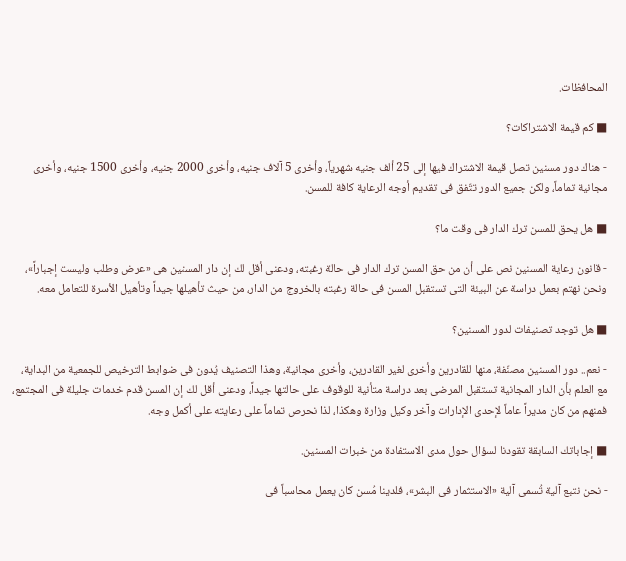المحافظات.

■ كم قيمة الاشتراكات؟

- هناك دور مسنين تصل قيمة الاشتراك فيها إلى 25 ألف جنيه شهرياً، وأخرى 5 آلاف جنيه، وأخرى 2000 جنيه، وأخرى 1500 جنيه، وأخرى مجانية تماماً، ولكن جميع الدور تتّفق فى تقديم أوجه الرعاية كافة للمسن.

■ هل يحق للمسن ترك الدار فى وقت ما؟

- قانون رعاية المسنين نص على أن من حق المسن ترك الدار فى حالة رغبته، ودعنى أقل لك إن دار المسنين هى «عرض وطلب وليست إجباراً»، ونحن نهتم بعمل دراسة عن البيئة التى تستقبل المسن فى حالة رغبته بالخروج من الدار، من حيث تأهيلها جيداً وتأهيل الأسرة للتعامل معه.

■ هل توجد تصنيفات لدور المسنين؟

- نعم.. دور المسنين مصنّفة، منها للقادرين وأخرى لغير القادرين، وأخرى مجانية، وهذا التصنيف يُدون فى ضوابط الترخيص للجمعية من البداية، مع العلم بأن الدار المجانية تستقبل المرضى بعد دراسة متأنية للوقوف على حالتها جيداً، ودعنى أقل لك إن المسن قدم خدمات جليلة فى المجتمع، فمنهم من كان مديراً عاماً لإحدى الإدارات وآخر وكيل وزارة وهكذا، لذا نحرص تماماً على رعايته على أكمل وجه.

■ إجاباتك السابقة تقودنا لسؤال حول مدى الاستفادة من خبرات المسنين.

- نحن نتبع آلية تُسمى آلية «الاستثمار فى البشر»، فلدينا مُسن كان يعمل محاسباً فى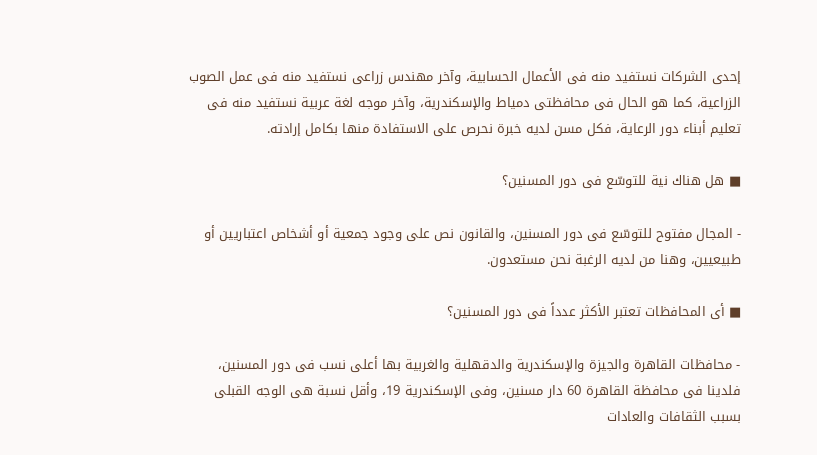إحدى الشركات نستفيد منه فى الأعمال الحسابية، وآخر مهندس زراعى نستفيد منه فى عمل الصوب الزراعية، كما هو الحال فى محافظتى دمياط والإسكندرية، وآخر موجه لغة عربية نستفيد منه فى تعليم أبناء دور الرعاية، فكل مسن لديه خبرة نحرص على الاستفادة منها بكامل إرادته.

■ هل هناك نية للتوسّع فى دور المسنين؟

- المجال مفتوح للتوسّع فى دور المسنين، والقانون نص على وجود جمعية أو أشخاص اعتباريين أو طبيعيين، وهنا من لديه الرغبة نحن مستعدون.

■ أى المحافظات تعتبر الأكثر عدداً فى دور المسنين؟

- محافظات القاهرة والجيزة والإسكندرية والدقهلية والغربية بها أعلى نسب فى دور المسنين، فلدينا فى محافظة القاهرة 60 دار مسنين، وفى الإسكندرية 19، وأقل نسبة هى الوجه القبلى بسبب الثقافات والعادات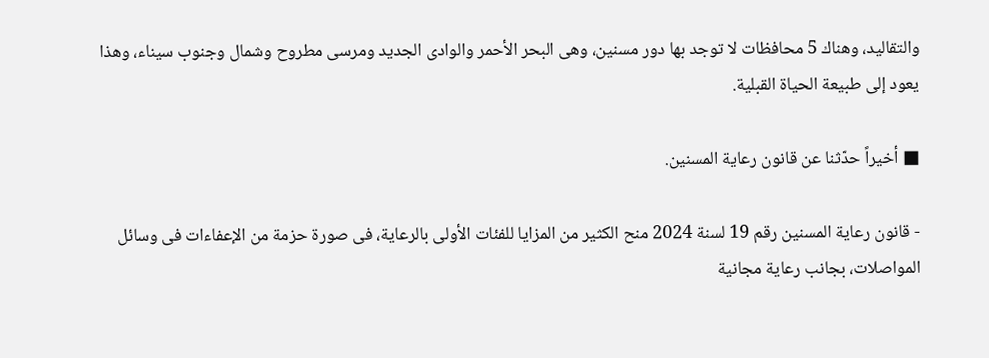والتقاليد، وهناك 5 محافظات لا توجد بها دور مسنين، وهى البحر الأحمر والوادى الجديد ومرسى مطروح وشمال وجنوب سيناء، وهذا يعود إلى طبيعة الحياة القبلية.

■ أخيراً حدّثنا عن قانون رعاية المسنين.

- قانون رعاية المسنين رقم 19 لسنة 2024 منح الكثير من المزايا للفئات الأولى بالرعاية، فى صورة حزمة من الإعفاءات فى وسائل المواصلات، بجانب رعاية مجانية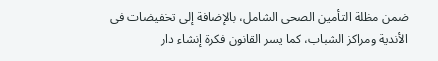ضمن مظلة التأمين الصحى الشامل، بالإضافة إلى تخفيضات فى الأندية ومراكز الشباب، كما يسر القانون فكرة إنشاء دار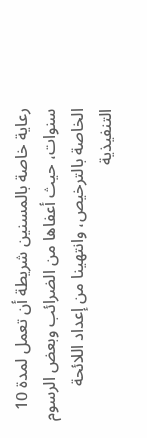رعاية خاصة بالمسنين شريطة أن تعمل لمدة 10 سنوات، حيث أعفاها من الضرائب وبعض الرسوم الخاصة بالترخيص، وانتهينا من إعداد اللائحة التنفيذية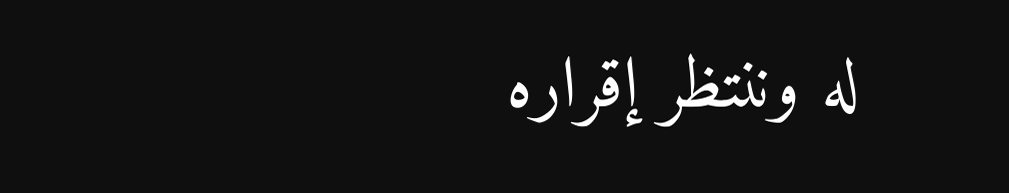له وننتظر إقراره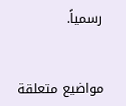رسمياً.


مواضيع متعلقة